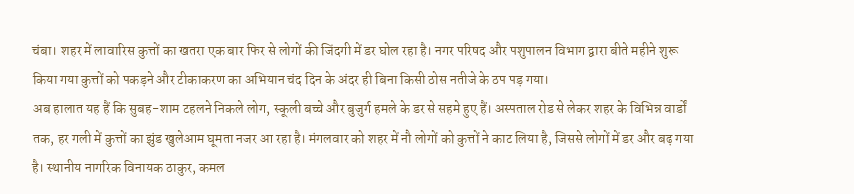चंबा। शहर में लावारिस कुत्तों का खतरा एक बार फिर से लोगों की जिंदगी में डर घोल रहा है। नगर परिषद और पशुपालन विभाग द्वारा बीते महीने शुरू किया गया कुत्तों को पकड़ने और टीकाकरण का अभियान चंद दिन के अंदर ही बिना किसी ठोस नतीजे के ठप पड़ गया।
अब हालात यह हैं कि सुबह-शाम टहलने निकले लोग, स्कूली बच्चे और बुजुर्ग हमले के डर से सहमे हुए हैं। अस्पताल रोड से लेकर शहर के विभिन्न वार्डों तक, हर गली में कुत्तों का झुंड खुलेआम घूमता नजर आ रहा है। मंगलवार को शहर में नौ लोगों को कुत्तों ने काट लिया है, जिससे लोगों में डर और बढ़ गया है। स्थानीय नागरिक विनायक ठाकुर, कमल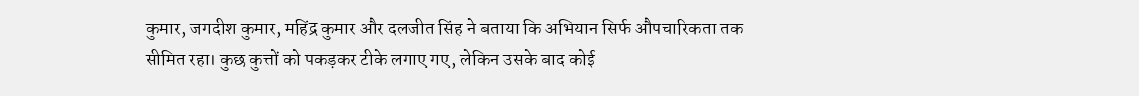कुमार, जगदीश कुमार, महिंद्र कुमार और दलजीत सिंह ने बताया कि अभियान सिर्फ औपचारिकता तक सीमित रहा। कुछ कुत्तों को पकड़कर टीके लगाए गए, लेकिन उसके बाद कोई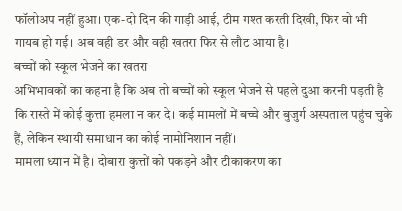फॉलोअप नहीं हुआ। एक-दो दिन की गाड़ी आई, टीम गश्त करती दिखी, फिर वो भी गायब हो गई। अब वही डर और वही खतरा फिर से लौट आया है।
बच्चों को स्कूल भेजने का खतरा
अभिभावकों का कहना है कि अब तो बच्चों को स्कूल भेजने से पहले दुआ करनी पड़ती है कि रास्ते में कोई कुत्ता हमला न कर दे। कई मामलों में बच्चे और बुजुर्ग अस्पताल पहुंच चुके हैं, लेकिन स्थायी समाधान का कोई नामोनिशान नहीं।
मामला ध्यान में है। दोबारा कुत्तों को पकड़ने और टीकाकरण का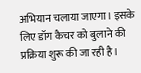अभियान चलाया जाएगा। इसके लिए डॉग कैचर को बुलाने की प्रक्रिया शुरू की जा रही है।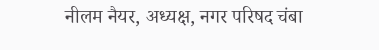नीलम नैयर, अध्यक्ष, नगर परिषद चंबा